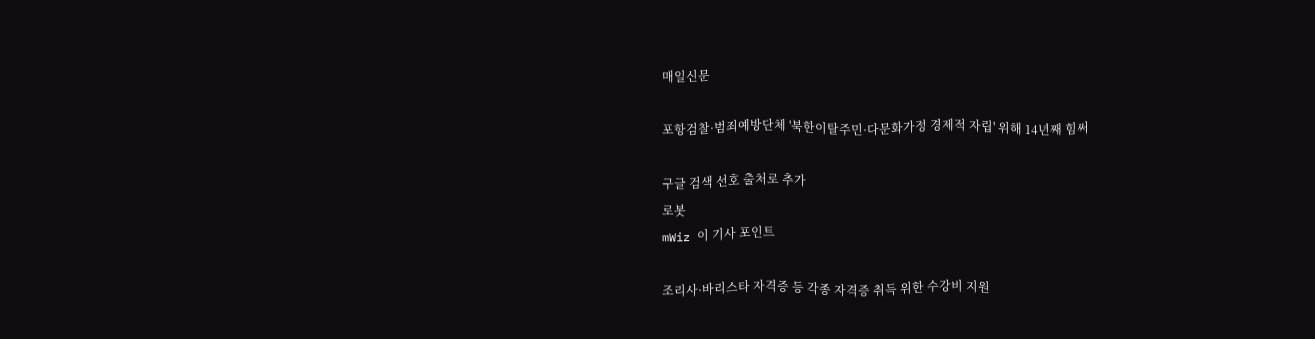매일신문

포항검찰·범죄예방단체 '북한이탈주민·다문화가정 경제적 자립' 위해 14년째 힘써

구글 검색 선호 출처로 추가
로봇
mWiz 이 기사 포인트

조리사·바리스타 자격증 등 각종 자격증 취득 위한 수강비 지원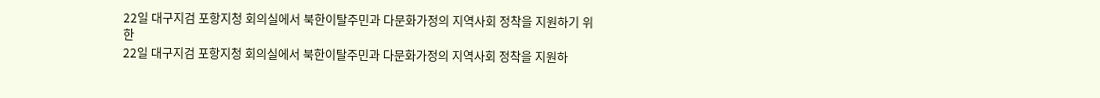22일 대구지검 포항지청 회의실에서 북한이탈주민과 다문화가정의 지역사회 정착을 지원하기 위한
22일 대구지검 포항지청 회의실에서 북한이탈주민과 다문화가정의 지역사회 정착을 지원하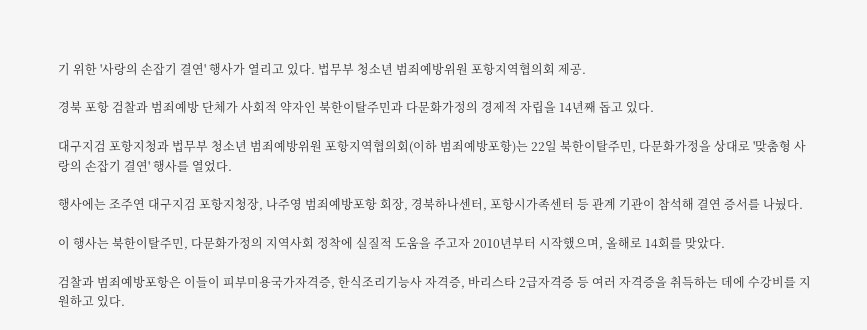기 위한 '사랑의 손잡기 결연' 행사가 열리고 있다. 법무부 청소년 범죄예방위원 포항지역협의회 제공.

경북 포항 검찰과 범죄예방 단체가 사회적 약자인 북한이탈주민과 다문화가정의 경제적 자립을 14년째 돕고 있다.

대구지검 포항지청과 법무부 청소년 범죄예방위원 포항지역협의회(이하 범죄예방포항)는 22일 북한이탈주민, 다문화가정을 상대로 '맞춤형 사랑의 손잡기 결연' 행사를 열었다.

행사에는 조주연 대구지검 포항지청장, 나주영 범죄예방포항 회장, 경북하나센터, 포항시가족센터 등 관계 기관이 참석해 결연 증서를 나눴다.

이 행사는 북한이탈주민, 다문화가정의 지역사회 정착에 실질적 도움을 주고자 2010년부터 시작했으며, 올해로 14회를 맞았다.

검찰과 범죄예방포항은 이들이 피부미용국가자격증, 한식조리기능사 자격증, 바리스타 2급자격증 등 여러 자격증을 취득하는 데에 수강비를 지원하고 있다.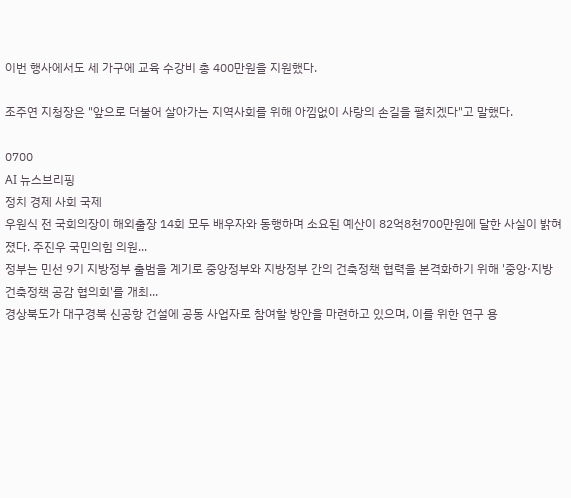이번 행사에서도 세 가구에 교육 수강비 총 400만원을 지원했다.

조주연 지청장은 "앞으로 더불어 살아가는 지역사회를 위해 아낌없이 사랑의 손길을 펼치겠다"고 말했다.

0700
AI 뉴스브리핑
정치 경제 사회 국제
우원식 전 국회의장이 해외출장 14회 모두 배우자와 동행하며 소요된 예산이 82억8천700만원에 달한 사실이 밝혀졌다. 주진우 국민의힘 의원...
정부는 민선 9기 지방정부 출범을 계기로 중앙정부와 지방정부 간의 건축정책 협력을 본격화하기 위해 '중앙·지방 건축정책 공감 협의회'를 개최...
경상북도가 대구경북 신공항 건설에 공동 사업자로 참여할 방안을 마련하고 있으며, 이를 위한 연구 용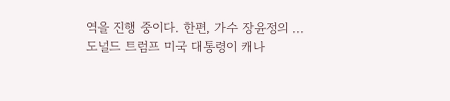역을 진행 중이다. 한편, 가수 장윤정의 ...
도널드 트럼프 미국 대통령이 캐나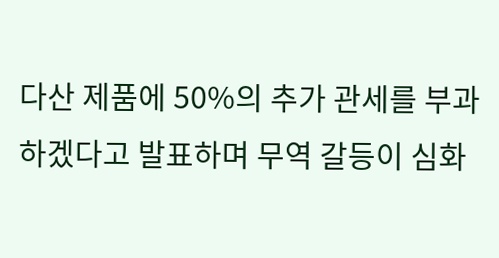다산 제품에 50%의 추가 관세를 부과하겠다고 발표하며 무역 갈등이 심화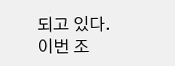되고 있다. 이번 조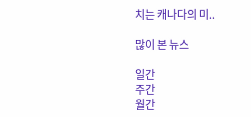치는 캐나다의 미..

많이 본 뉴스

일간
주간
월간